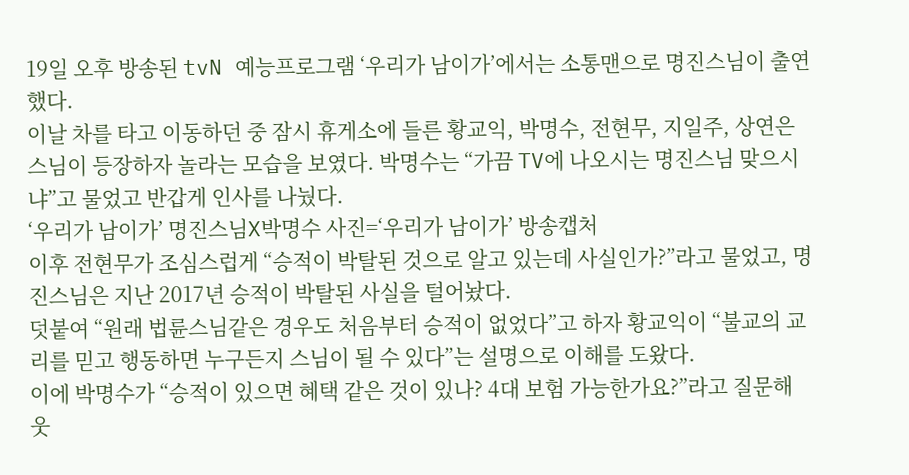19일 오후 방송된 tvN 예능프로그램 ‘우리가 남이가’에서는 소통맨으로 명진스님이 출연했다.
이날 차를 타고 이동하던 중 잠시 휴게소에 들른 황교익, 박명수, 전현무, 지일주, 상연은 스님이 등장하자 놀라는 모습을 보였다. 박명수는 “가끔 TV에 나오시는 명진스님 맞으시냐”고 물었고 반갑게 인사를 나눴다.
‘우리가 남이가’ 명진스님X박명수 사진=‘우리가 남이가’ 방송캡처
이후 전현무가 조심스럽게 “승적이 박탈된 것으로 알고 있는데 사실인가?”라고 물었고, 명진스님은 지난 2017년 승적이 박탈된 사실을 털어놨다.
덧붙여 “원래 법륜스님같은 경우도 처음부터 승적이 없었다”고 하자 황교익이 “불교의 교리를 믿고 행동하면 누구든지 스님이 될 수 있다”는 설명으로 이해를 도왔다.
이에 박명수가 “승적이 있으면 혜택 같은 것이 있나? 4대 보험 가능한가요?”라고 질문해 웃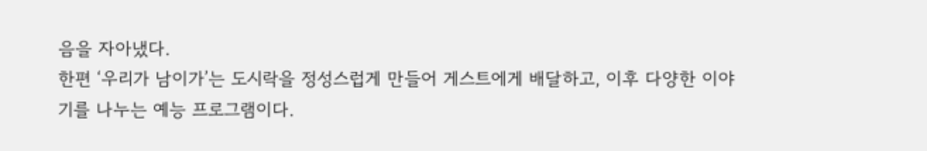음을 자아냈다.
한편 ‘우리가 남이가’는 도시락을 정성스럽게 만들어 게스트에게 배달하고, 이후 다양한 이야기를 나누는 예능 프로그램이다.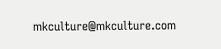mkculture@mkculture.com